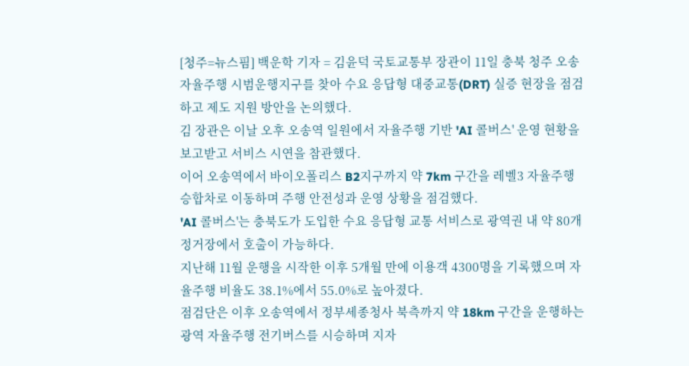[청주=뉴스핌] 백운학 기자 = 김윤덕 국토교통부 장관이 11일 충북 청주 오송 자율주행 시범운행지구를 찾아 수요 응답형 대중교통(DRT) 실증 현장을 점검하고 제도 지원 방안을 논의했다.
김 장관은 이날 오후 오송역 일원에서 자율주행 기반 'AI 콜버스' 운영 현황을 보고받고 서비스 시연을 참관했다.
이어 오송역에서 바이오폴리스 B2지구까지 약 7km 구간을 레벨3 자율주행 승합차로 이동하며 주행 안전성과 운영 상황을 점검했다.
'AI 콜버스'는 충북도가 도입한 수요 응답형 교통 서비스로 광역권 내 약 80개 정거장에서 호출이 가능하다.
지난해 11월 운행을 시작한 이후 5개월 만에 이용객 4300명을 기록했으며 자율주행 비율도 38.1%에서 55.0%로 높아졌다.
점검단은 이후 오송역에서 정부세종청사 북측까지 약 18km 구간을 운행하는 광역 자율주행 전기버스를 시승하며 지자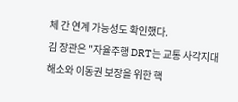체 간 연계 가능성도 확인했다.
김 장관은 "자율주행 DRT는 교통 사각지대 해소와 이동권 보장을 위한 핵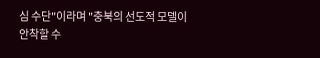심 수단"이라며 "충북의 선도적 모델이 안착할 수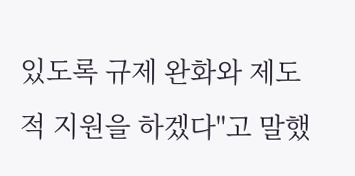있도록 규제 완화와 제도적 지원을 하겠다"고 말했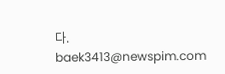다.
baek3413@newspim.com